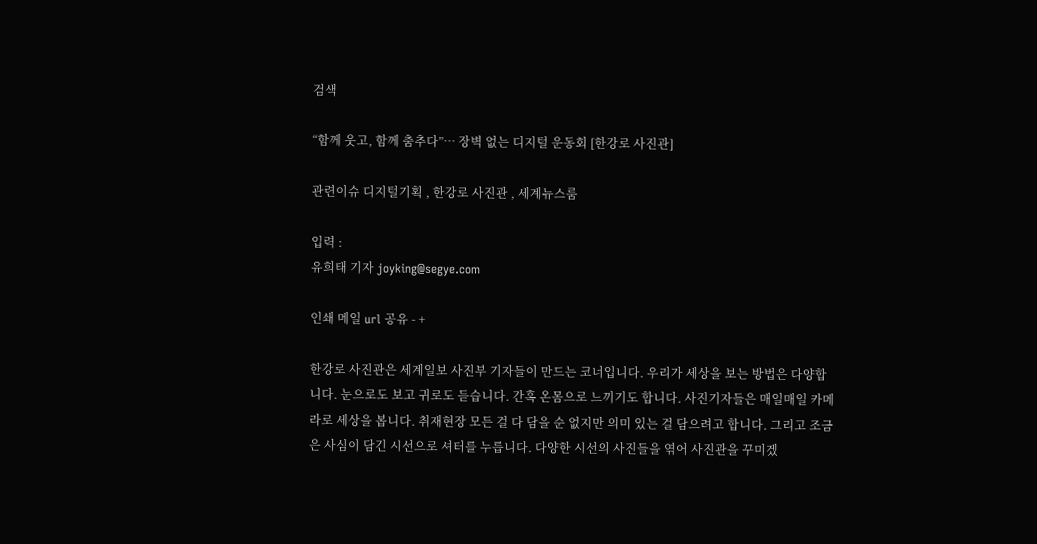검색

“함께 웃고, 함께 춤추다”… 장벽 없는 디지털 운동회 [한강로 사진관]

관련이슈 디지털기획 , 한강로 사진관 , 세계뉴스룸

입력 :
유희태 기자 joyking@segye.com

인쇄 메일 url 공유 - +

한강로 사진관은 세계일보 사진부 기자들이 만드는 코너입니다. 우리가 세상을 보는 방법은 다양합니다. 눈으로도 보고 귀로도 듣습니다. 간혹 온몸으로 느끼기도 합니다. 사진기자들은 매일매일 카메라로 세상을 봅니다. 취재현장 모든 걸 다 담을 순 없지만 의미 있는 걸 담으려고 합니다. 그리고 조금은 사심이 담긴 시선으로 셔터를 누릅니다. 다양한 시선의 사진들을 엮어 사진관을 꾸미겠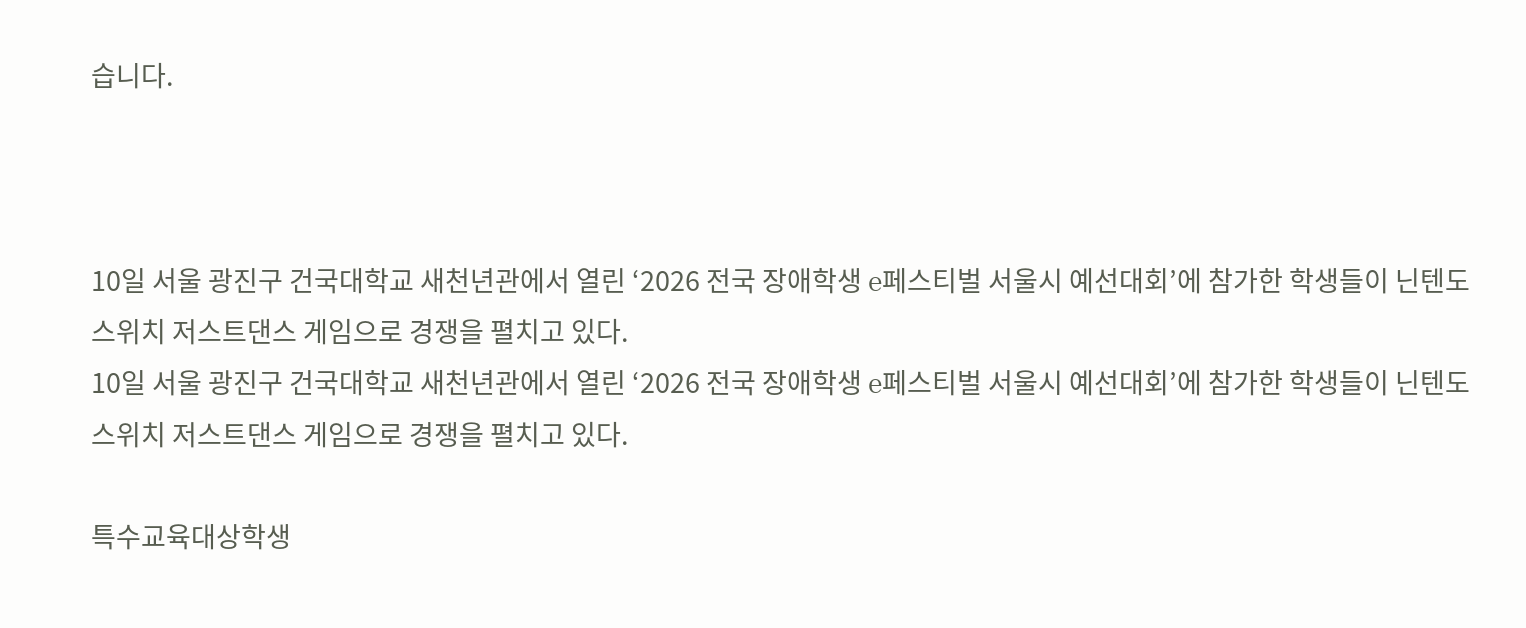습니다.



10일 서울 광진구 건국대학교 새천년관에서 열린 ‘2026 전국 장애학생 e페스티벌 서울시 예선대회’에 참가한 학생들이 닌텐도 스위치 저스트댄스 게임으로 경쟁을 펼치고 있다.
10일 서울 광진구 건국대학교 새천년관에서 열린 ‘2026 전국 장애학생 e페스티벌 서울시 예선대회’에 참가한 학생들이 닌텐도 스위치 저스트댄스 게임으로 경쟁을 펼치고 있다.

특수교육대상학생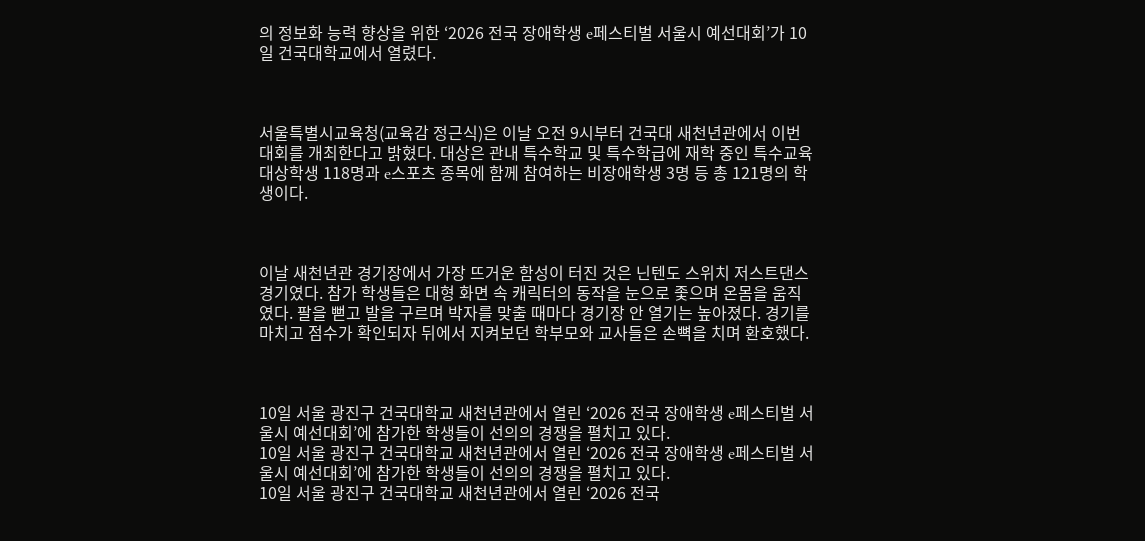의 정보화 능력 향상을 위한 ‘2026 전국 장애학생 e페스티벌 서울시 예선대회’가 10일 건국대학교에서 열렸다.



서울특별시교육청(교육감 정근식)은 이날 오전 9시부터 건국대 새천년관에서 이번 대회를 개최한다고 밝혔다. 대상은 관내 특수학교 및 특수학급에 재학 중인 특수교육대상학생 118명과 e스포츠 종목에 함께 참여하는 비장애학생 3명 등 총 121명의 학생이다.



이날 새천년관 경기장에서 가장 뜨거운 함성이 터진 것은 닌텐도 스위치 저스트댄스 경기였다. 참가 학생들은 대형 화면 속 캐릭터의 동작을 눈으로 좇으며 온몸을 움직였다. 팔을 뻗고 발을 구르며 박자를 맞출 때마다 경기장 안 열기는 높아졌다. 경기를 마치고 점수가 확인되자 뒤에서 지켜보던 학부모와 교사들은 손뼉을 치며 환호했다.



10일 서울 광진구 건국대학교 새천년관에서 열린 ‘2026 전국 장애학생 e페스티벌 서울시 예선대회’에 참가한 학생들이 선의의 경쟁을 펼치고 있다.
10일 서울 광진구 건국대학교 새천년관에서 열린 ‘2026 전국 장애학생 e페스티벌 서울시 예선대회’에 참가한 학생들이 선의의 경쟁을 펼치고 있다.
10일 서울 광진구 건국대학교 새천년관에서 열린 ‘2026 전국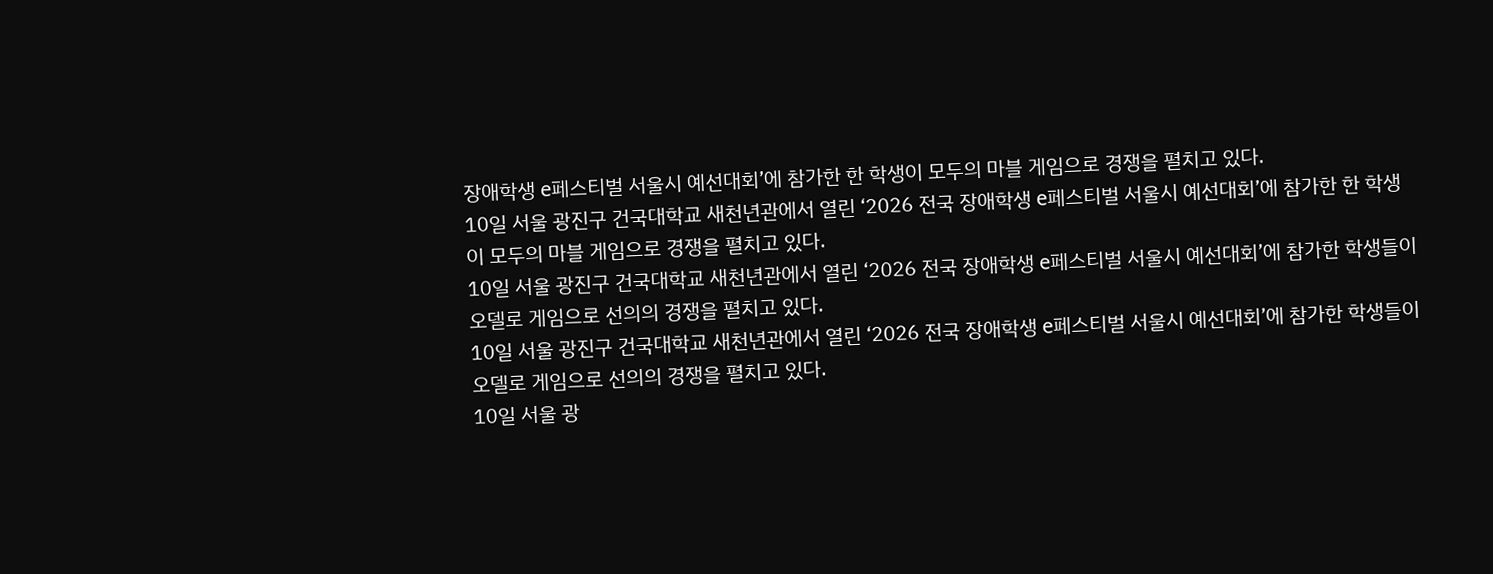장애학생 e페스티벌 서울시 예선대회’에 참가한 한 학생이 모두의 마블 게임으로 경쟁을 펼치고 있다.
10일 서울 광진구 건국대학교 새천년관에서 열린 ‘2026 전국 장애학생 e페스티벌 서울시 예선대회’에 참가한 한 학생이 모두의 마블 게임으로 경쟁을 펼치고 있다.
10일 서울 광진구 건국대학교 새천년관에서 열린 ‘2026 전국 장애학생 e페스티벌 서울시 예선대회’에 참가한 학생들이 오델로 게임으로 선의의 경쟁을 펼치고 있다.
10일 서울 광진구 건국대학교 새천년관에서 열린 ‘2026 전국 장애학생 e페스티벌 서울시 예선대회’에 참가한 학생들이 오델로 게임으로 선의의 경쟁을 펼치고 있다.
10일 서울 광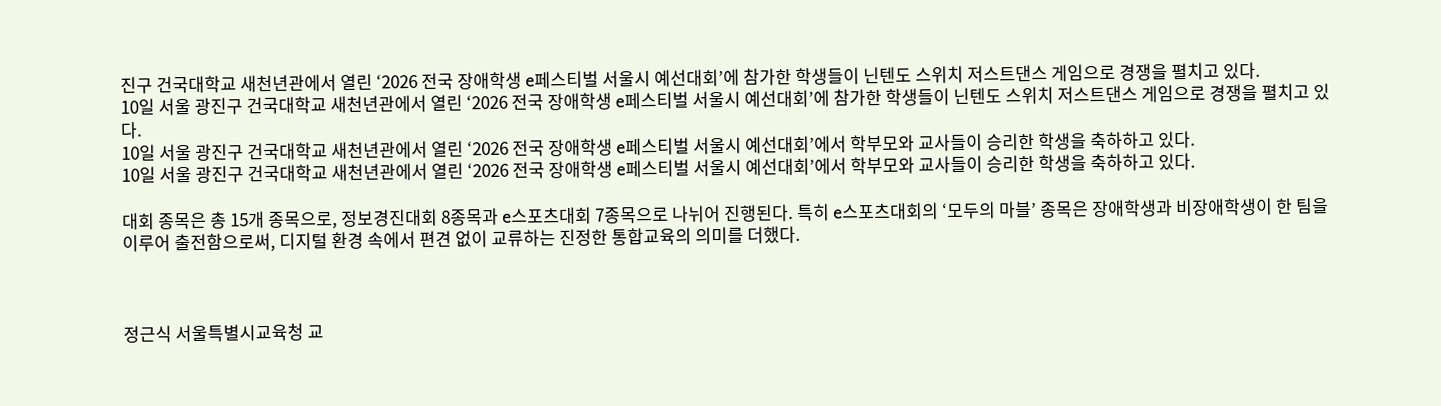진구 건국대학교 새천년관에서 열린 ‘2026 전국 장애학생 e페스티벌 서울시 예선대회’에 참가한 학생들이 닌텐도 스위치 저스트댄스 게임으로 경쟁을 펼치고 있다.
10일 서울 광진구 건국대학교 새천년관에서 열린 ‘2026 전국 장애학생 e페스티벌 서울시 예선대회’에 참가한 학생들이 닌텐도 스위치 저스트댄스 게임으로 경쟁을 펼치고 있다.
10일 서울 광진구 건국대학교 새천년관에서 열린 ‘2026 전국 장애학생 e페스티벌 서울시 예선대회’에서 학부모와 교사들이 승리한 학생을 축하하고 있다.
10일 서울 광진구 건국대학교 새천년관에서 열린 ‘2026 전국 장애학생 e페스티벌 서울시 예선대회’에서 학부모와 교사들이 승리한 학생을 축하하고 있다.

대회 종목은 총 15개 종목으로, 정보경진대회 8종목과 e스포츠대회 7종목으로 나뉘어 진행된다. 특히 e스포츠대회의 ‘모두의 마블’ 종목은 장애학생과 비장애학생이 한 팀을 이루어 출전함으로써, 디지털 환경 속에서 편견 없이 교류하는 진정한 통합교육의 의미를 더했다.



정근식 서울특별시교육청 교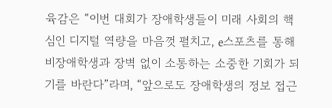육감은 “이번 대회가 장애학생들이 미래 사회의 핵심인 디지털 역량을 마음껏 펼치고, e스포츠를 통해 비장애학생과 장벽 없이 소통하는 소중한 기회가 되기를 바란다”라며, “앞으로도 장애학생의 정보 접근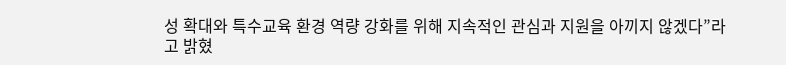성 확대와 특수교육 환경 역량 강화를 위해 지속적인 관심과 지원을 아끼지 않겠다”라고 밝혔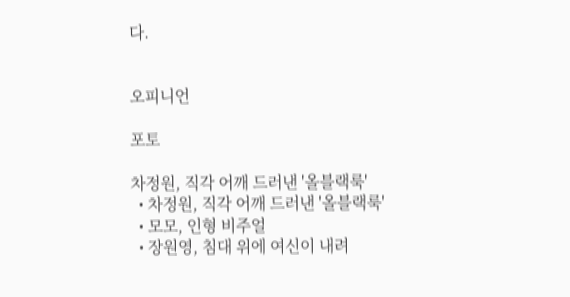다.


오피니언

포토

차정원, 직각 어깨 드러낸 '올블랙룩'
  • 차정원, 직각 어깨 드러낸 '올블랙룩'
  • 모모, 인형 비주얼
  • 장원영, 침대 위에 여신이 내려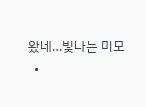왔네…빛나는 미모
  •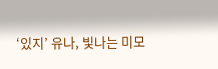‘있지’ 유나, 빛나는 미모